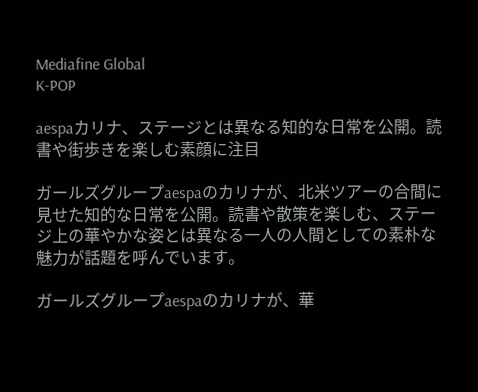Mediafine Global
K-POP

aespaカリナ、ステージとは異なる知的な日常を公開。読書や街歩きを楽しむ素顔に注目

ガールズグループaespaのカリナが、北米ツアーの合間に見せた知的な日常を公開。読書や散策を楽しむ、ステージ上の華やかな姿とは異なる一人の人間としての素朴な魅力が話題を呼んでいます。

ガールズグループaespaのカリナが、華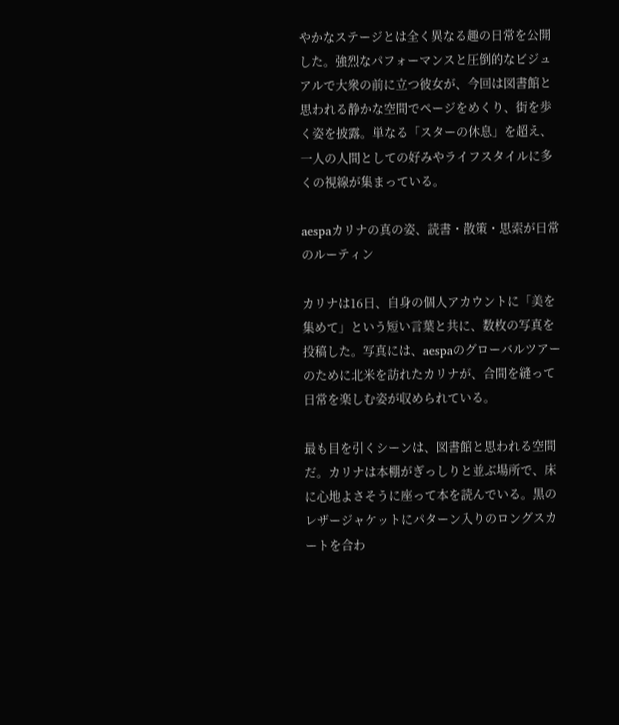やかなステージとは全く異なる趣の日常を公開した。強烈なパフォーマンスと圧倒的なビジュアルで大衆の前に立つ彼女が、今回は図書館と思われる静かな空間でページをめくり、街を歩く姿を披露。単なる「スターの休息」を超え、一人の人間としての好みやライフスタイルに多くの視線が集まっている。

aespaカリナの真の姿、読書・散策・思索が日常のルーティン

カリナは16日、自身の個人アカウントに「美を集めて」という短い言葉と共に、数枚の写真を投稿した。写真には、aespaのグローバルツアーのために北米を訪れたカリナが、合間を縫って日常を楽しむ姿が収められている。

最も目を引くシーンは、図書館と思われる空間だ。カリナは本棚がぎっしりと並ぶ場所で、床に心地よさそうに座って本を読んでいる。黒のレザージャケットにパターン入りのロングスカートを合わ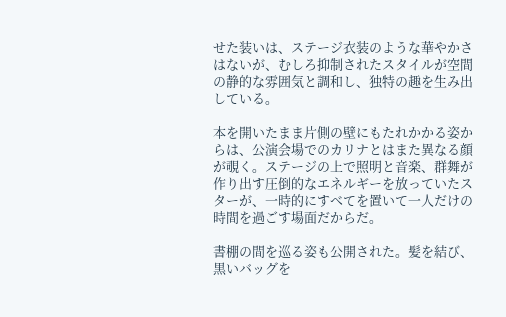せた装いは、ステージ衣装のような華やかさはないが、むしろ抑制されたスタイルが空間の静的な雰囲気と調和し、独特の趣を生み出している。

本を開いたまま片側の壁にもたれかかる姿からは、公演会場でのカリナとはまた異なる顔が覗く。ステージの上で照明と音楽、群舞が作り出す圧倒的なエネルギーを放っていたスターが、一時的にすべてを置いて一人だけの時間を過ごす場面だからだ。

書棚の間を巡る姿も公開された。髪を結び、黒いバッグを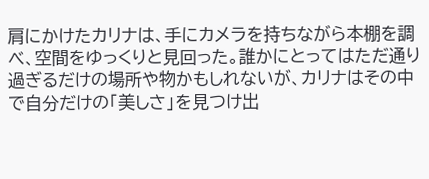肩にかけたカリナは、手にカメラを持ちながら本棚を調べ、空間をゆっくりと見回った。誰かにとってはただ通り過ぎるだけの場所や物かもしれないが、カリナはその中で自分だけの「美しさ」を見つけ出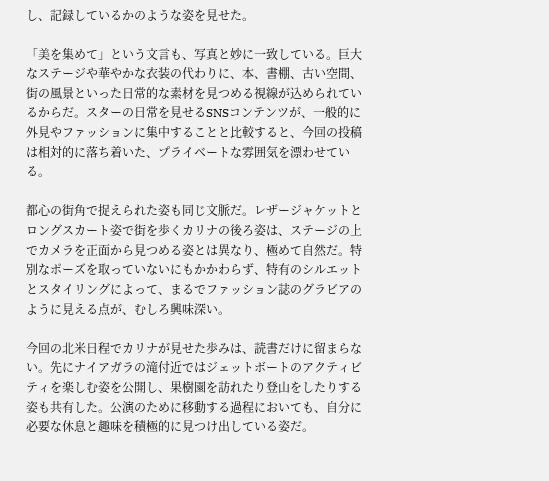し、記録しているかのような姿を見せた。

「美を集めて」という文言も、写真と妙に一致している。巨大なステージや華やかな衣装の代わりに、本、書棚、古い空間、街の風景といった日常的な素材を見つめる視線が込められているからだ。スターの日常を見せるSNSコンテンツが、一般的に外見やファッションに集中することと比較すると、今回の投稿は相対的に落ち着いた、プライベートな雰囲気を漂わせている。

都心の街角で捉えられた姿も同じ文脈だ。レザージャケットとロングスカート姿で街を歩くカリナの後ろ姿は、ステージの上でカメラを正面から見つめる姿とは異なり、極めて自然だ。特別なポーズを取っていないにもかかわらず、特有のシルエットとスタイリングによって、まるでファッション誌のグラビアのように見える点が、むしろ興味深い。

今回の北米日程でカリナが見せた歩みは、読書だけに留まらない。先にナイアガラの滝付近ではジェットボートのアクティビティを楽しむ姿を公開し、果樹園を訪れたり登山をしたりする姿も共有した。公演のために移動する過程においても、自分に必要な休息と趣味を積極的に見つけ出している姿だ。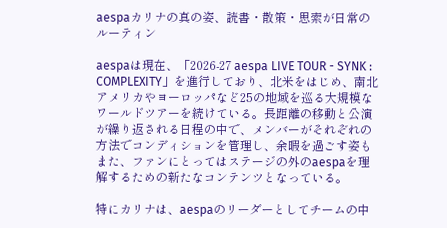aespaカリナの真の姿、読書・散策・思索が日常のルーティン

aespaは現在、「2026-27 aespa LIVE TOUR - SYNK : COMPLEXITY」を進行しており、北米をはじめ、南北アメリカやヨーロッパなど25の地域を巡る大規模なワールドツアーを続けている。長距離の移動と公演が繰り返される日程の中で、メンバーがそれぞれの方法でコンディションを管理し、余暇を過ごす姿もまた、ファンにとってはステージの外のaespaを理解するための新たなコンテンツとなっている。

特にカリナは、aespaのリーダーとしてチームの中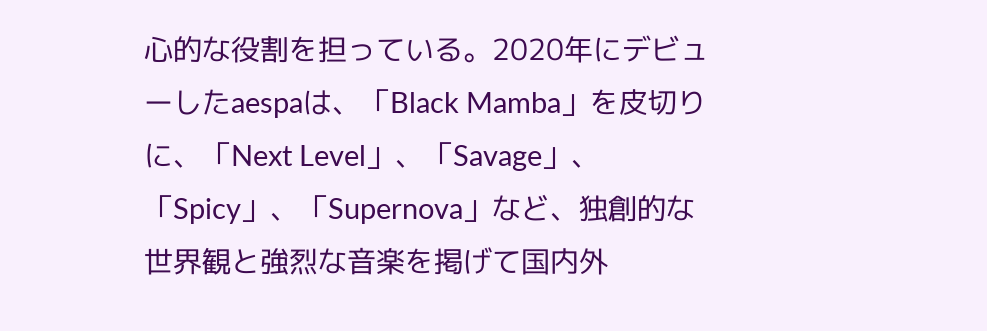心的な役割を担っている。2020年にデビューしたaespaは、「Black Mamba」を皮切りに、「Next Level」、「Savage」、「Spicy」、「Supernova」など、独創的な世界観と強烈な音楽を掲げて国内外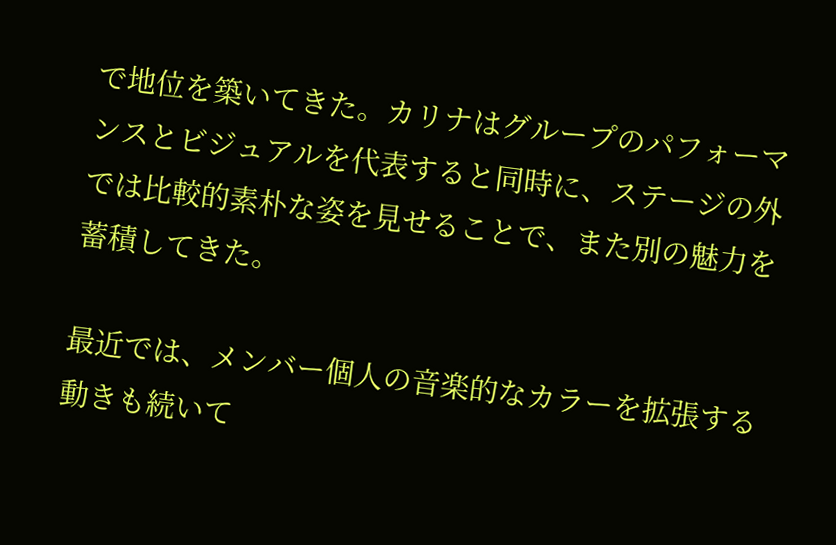で地位を築いてきた。カリナはグループのパフォーマンスとビジュアルを代表すると同時に、ステージの外では比較的素朴な姿を見せることで、また別の魅力を蓄積してきた。

最近では、メンバー個人の音楽的なカラーを拡張する動きも続いて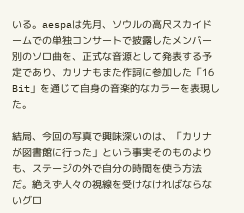いる。aespaは先月、ソウルの高尺スカイドームでの単独コンサートで披露したメンバー別のソロ曲を、正式な音源として発表する予定であり、カリナもまた作詞に参加した「16 Bit」を通じて自身の音楽的なカラーを表現した。

結局、今回の写真で興味深いのは、「カリナが図書館に行った」という事実そのものよりも、ステージの外で自分の時間を使う方法だ。絶えず人々の視線を受けなければならないグロ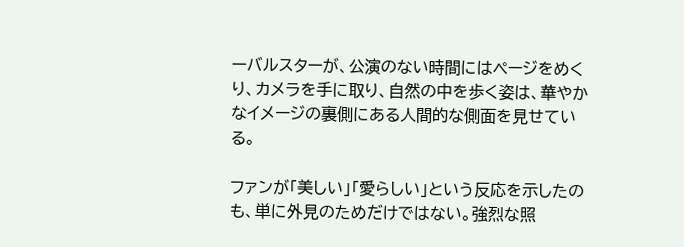ーバルスターが、公演のない時間にはページをめくり、カメラを手に取り、自然の中を歩く姿は、華やかなイメージの裏側にある人間的な側面を見せている。

ファンが「美しい」「愛らしい」という反応を示したのも、単に外見のためだけではない。強烈な照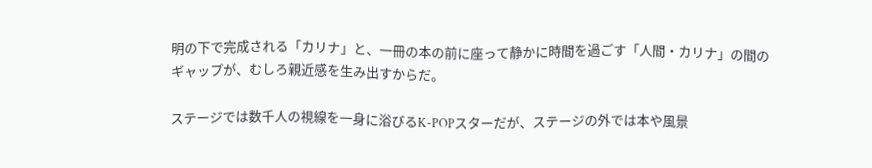明の下で完成される「カリナ」と、一冊の本の前に座って静かに時間を過ごす「人間・カリナ」の間のギャップが、むしろ親近感を生み出すからだ。

ステージでは数千人の視線を一身に浴びるK-POPスターだが、ステージの外では本や風景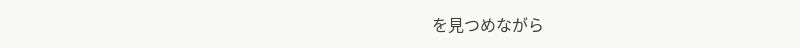を見つめながら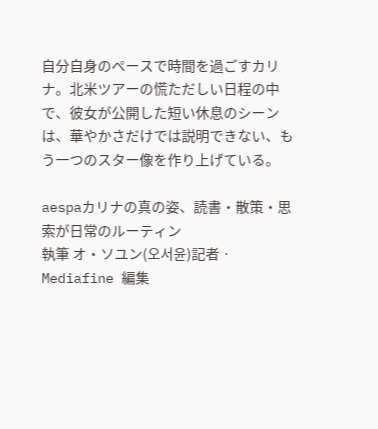自分自身のペースで時間を過ごすカリナ。北米ツアーの慌ただしい日程の中で、彼女が公開した短い休息のシーンは、華やかさだけでは説明できない、もう一つのスター像を作り上げている。

aespaカリナの真の姿、読書・散策・思索が日常のルーティン
執筆 オ・ソユン(오서윤)記者 · Mediafine 編集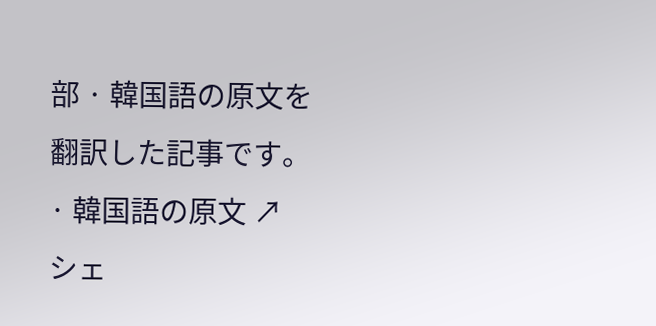部 · 韓国語の原文を翻訳した記事です。 · 韓国語の原文 ↗
シェ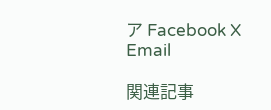ア Facebook X Email

関連記事